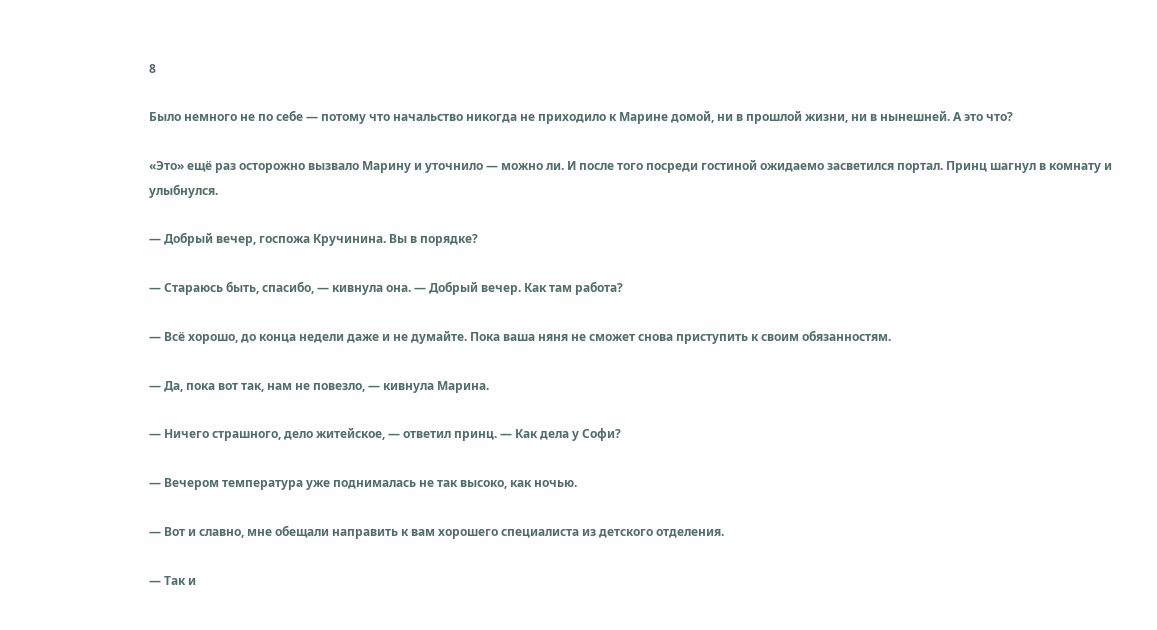8

Было немного не по себе — потому что начальство никогда не приходило к Марине домой, ни в прошлой жизни, ни в нынешней. А это что?

«Это» ещё раз осторожно вызвало Марину и уточнило — можно ли. И после того посреди гостиной ожидаемо засветился портал. Принц шагнул в комнату и улыбнулся.

— Добрый вечер, госпожа Кручинина. Вы в порядке?

— Стараюсь быть, спасибо, — кивнула она. — Добрый вечер. Как там работа?

— Всё хорошо, до конца недели даже и не думайте. Пока ваша няня не сможет снова приступить к своим обязанностям.

— Да, пока вот так, нам не повезло, — кивнула Марина.

— Ничего страшного, дело житейское, — ответил принц. — Как дела у Софи?

— Вечером температура уже поднималась не так высоко, как ночью.

— Вот и славно, мне обещали направить к вам хорошего специалиста из детского отделения.

— Так и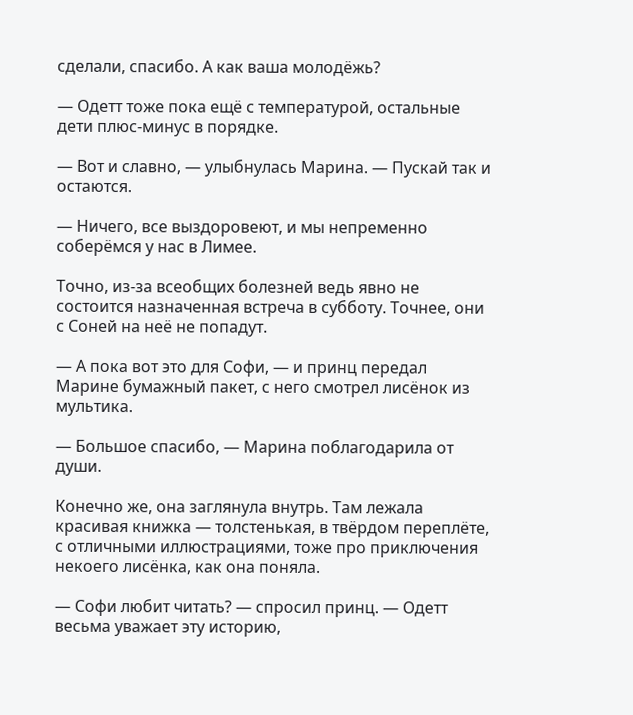сделали, спасибо. А как ваша молодёжь?

— Одетт тоже пока ещё с температурой, остальные дети плюс-минус в порядке.

— Вот и славно, — улыбнулась Марина. — Пускай так и остаются.

— Ничего, все выздоровеют, и мы непременно соберёмся у нас в Лимее.

Точно, из-за всеобщих болезней ведь явно не состоится назначенная встреча в субботу. Точнее, они с Соней на неё не попадут.

— А пока вот это для Софи, — и принц передал Марине бумажный пакет, с него смотрел лисёнок из мультика.

— Большое спасибо, — Марина поблагодарила от души.

Конечно же, она заглянула внутрь. Там лежала красивая книжка — толстенькая, в твёрдом переплёте, с отличными иллюстрациями, тоже про приключения некоего лисёнка, как она поняла.

— Софи любит читать? — спросил принц. — Одетт весьма уважает эту историю,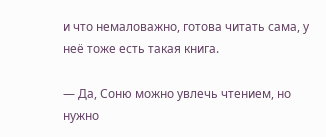и что немаловажно, готова читать сама, у неё тоже есть такая книга.

— Да, Соню можно увлечь чтением, но нужно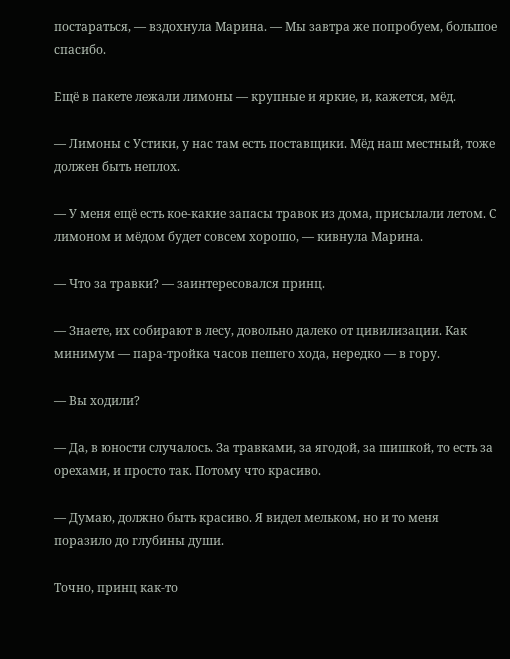постараться, — вздохнула Марина. — Мы завтра же попробуем, большое спасибо.

Ещё в пакете лежали лимоны — крупные и яркие, и, кажется, мёд.

— Лимоны с Устики, у нас там есть поставщики. Мёд наш местный, тоже должен быть неплох.

— У меня ещё есть кое-какие запасы травок из дома, присылали летом. С лимоном и мёдом будет совсем хорошо, — кивнула Марина.

— Что за травки? — заинтересовался принц.

— Знаете, их собирают в лесу, довольно далеко от цивилизации. Как минимум — пара-тройка часов пешего хода, нередко — в гору.

— Вы ходили?

— Да, в юности случалось. За травками, за ягодой, за шишкой, то есть за орехами, и просто так. Потому что красиво.

— Думаю, должно быть красиво. Я видел мельком, но и то меня поразило до глубины души.

Точно, принц как-то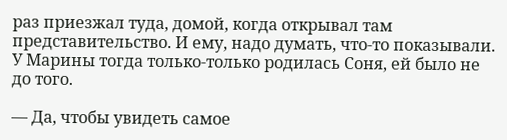раз приезжал туда, домой, когда открывал там представительство. И ему, надо думать, что-то показывали. У Марины тогда только-только родилась Соня, ей было не до того.

— Да, чтобы увидеть самое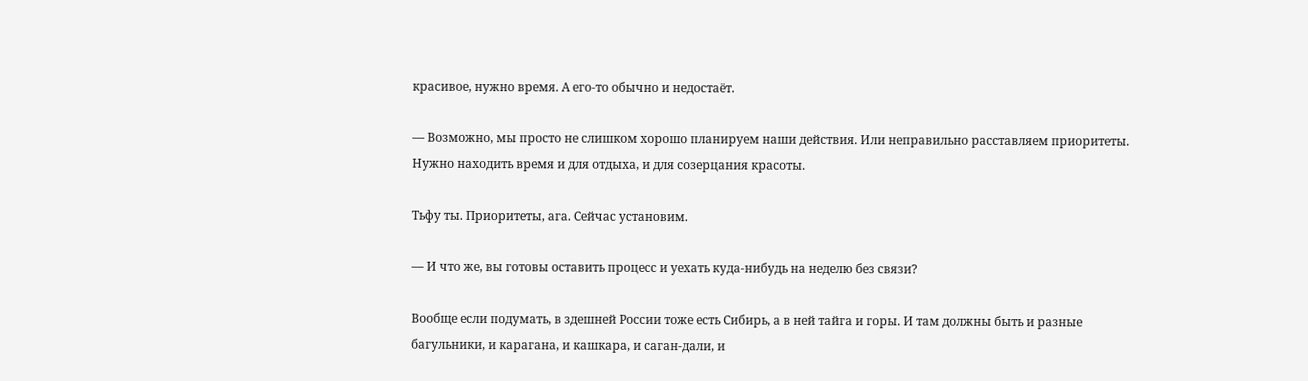красивое, нужно время. А его-то обычно и недостаёт.

— Возможно, мы просто не слишком хорошо планируем наши действия. Или неправильно расставляем приоритеты. Нужно находить время и для отдыха, и для созерцания красоты.

Тьфу ты. Приоритеты, ага. Сейчас установим.

— И что же, вы готовы оставить процесс и уехать куда-нибудь на неделю без связи?

Вообще если подумать, в здешней России тоже есть Сибирь, а в ней тайга и горы. И там должны быть и разные багульники, и карагана, и кашкара, и саган-дали, и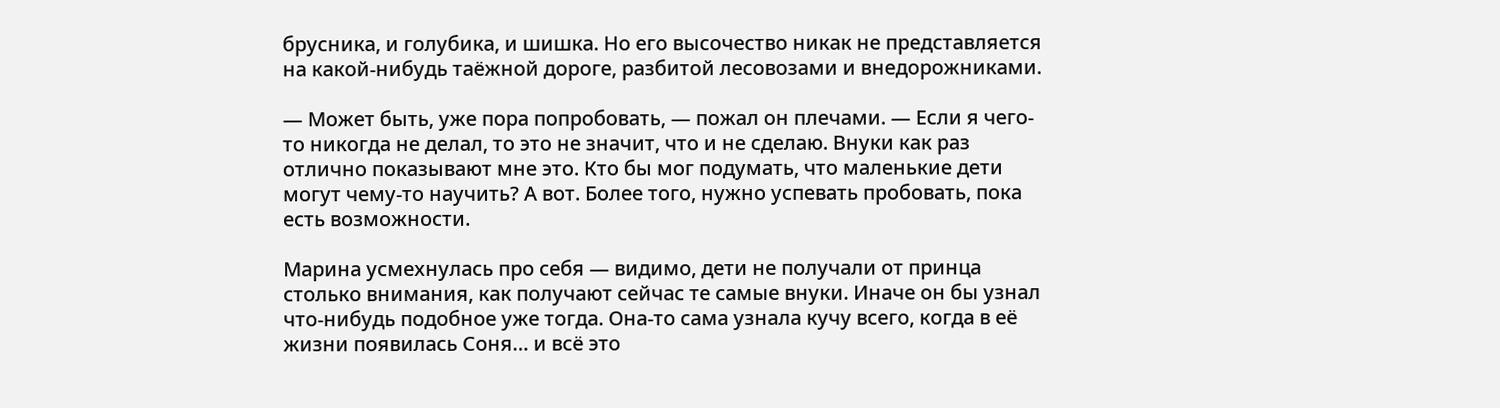брусника, и голубика, и шишка. Но его высочество никак не представляется на какой-нибудь таёжной дороге, разбитой лесовозами и внедорожниками.

— Может быть, уже пора попробовать, — пожал он плечами. — Если я чего-то никогда не делал, то это не значит, что и не сделаю. Внуки как раз отлично показывают мне это. Кто бы мог подумать, что маленькие дети могут чему-то научить? А вот. Более того, нужно успевать пробовать, пока есть возможности.

Марина усмехнулась про себя — видимо, дети не получали от принца столько внимания, как получают сейчас те самые внуки. Иначе он бы узнал что-нибудь подобное уже тогда. Она-то сама узнала кучу всего, когда в её жизни появилась Соня… и всё это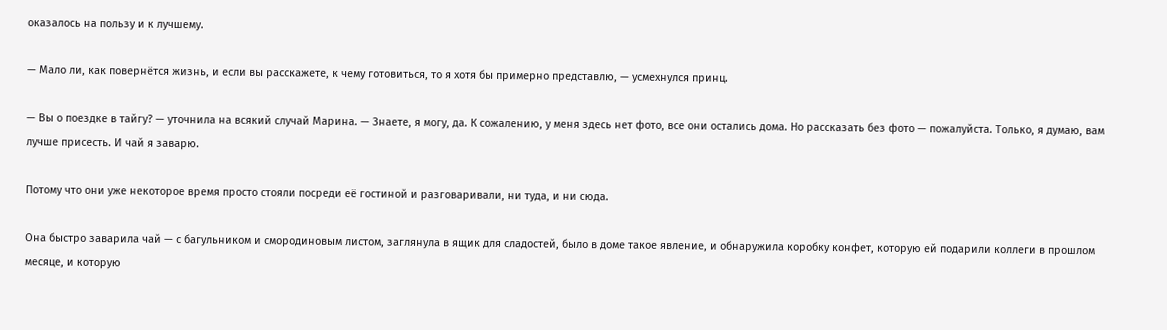оказалось на пользу и к лучшему.

— Мало ли, как повернётся жизнь, и если вы расскажете, к чему готовиться, то я хотя бы примерно представлю, — усмехнулся принц.

— Вы о поездке в тайгу? — уточнила на всякий случай Марина. — Знаете, я могу, да. К сожалению, у меня здесь нет фото, все они остались дома. Но рассказать без фото — пожалуйста. Только, я думаю, вам лучше присесть. И чай я заварю.

Потому что они уже некоторое время просто стояли посреди её гостиной и разговаривали, ни туда, и ни сюда.

Она быстро заварила чай — с багульником и смородиновым листом, заглянула в ящик для сладостей, было в доме такое явление, и обнаружила коробку конфет, которую ей подарили коллеги в прошлом месяце, и которую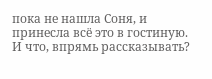пока не нашла Соня, и принесла всё это в гостиную. И что, впрямь рассказывать?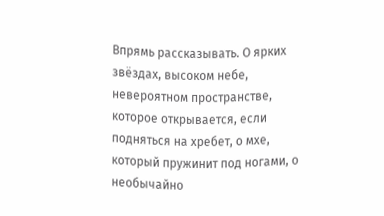Впрямь рассказывать. О ярких звёздах, высоком небе, невероятном пространстве, которое открывается, если подняться на хребет, о мхе, который пружинит под ногами, о необычайно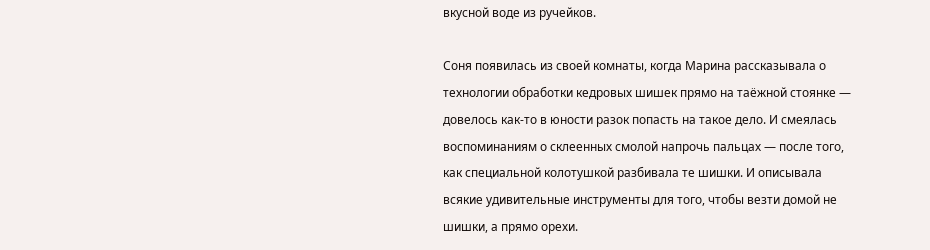вкусной воде из ручейков.

Соня появилась из своей комнаты, когда Марина рассказывала о технологии обработки кедровых шишек прямо на таёжной стоянке — довелось как-то в юности разок попасть на такое дело. И смеялась воспоминаниям о склеенных смолой напрочь пальцах — после того, как специальной колотушкой разбивала те шишки. И описывала всякие удивительные инструменты для того, чтобы везти домой не шишки, а прямо орехи.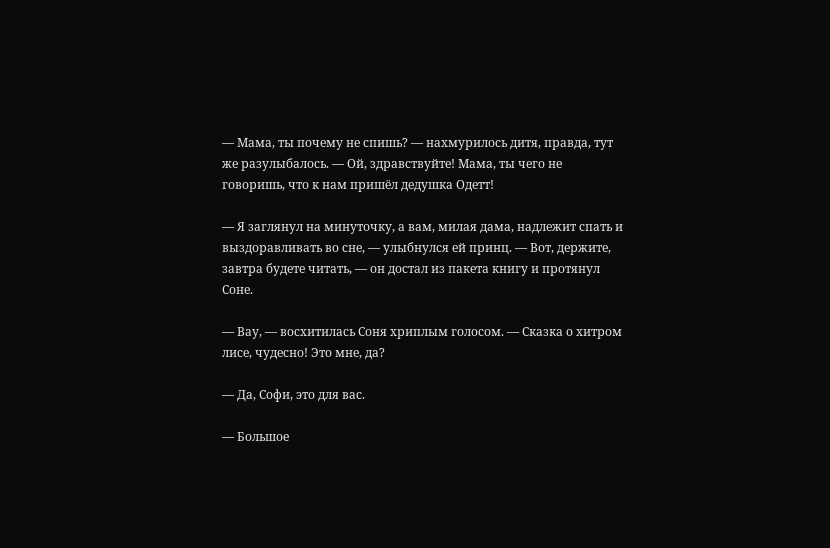— Мама, ты почему не спишь? — нахмурилось дитя, правда, тут же разулыбалось. — Ой, здравствуйте! Мама, ты чего не говоришь, что к нам пришёл дедушка Одетт!

— Я заглянул на минуточку, а вам, милая дама, надлежит спать и выздоравливать во сне, — улыбнулся ей принц. — Вот, держите, завтра будете читать, — он достал из пакета книгу и протянул Соне.

— Вау, — восхитилась Соня хриплым голосом. — Сказка о хитром лисе, чудесно! Это мне, да?

— Да, Софи, это для вас.

— Большое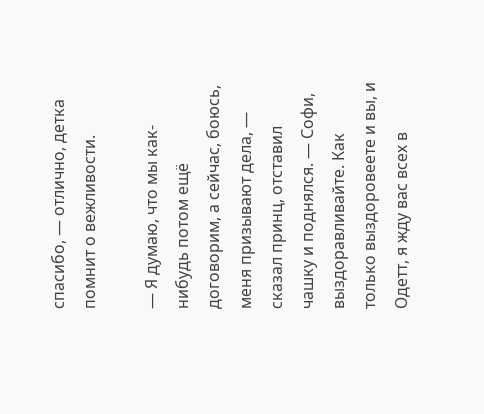спасибо, — отлично, детка помнит о вежливости.

— Я думаю, что мы как-нибудь потом ещё договорим, а сейчас, боюсь, меня призывают дела, — сказал принц, отставил чашку и поднялся. — Софи, выздоравливайте. Как только выздоровеете и вы, и Одетт, я жду вас всех в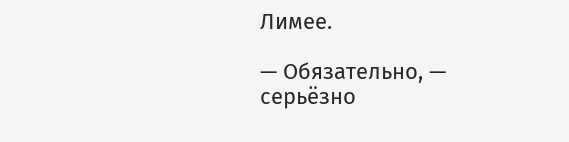Лимее.

— Обязательно, — серьёзно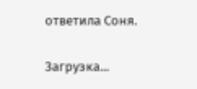ответила Соня.

Загрузка...